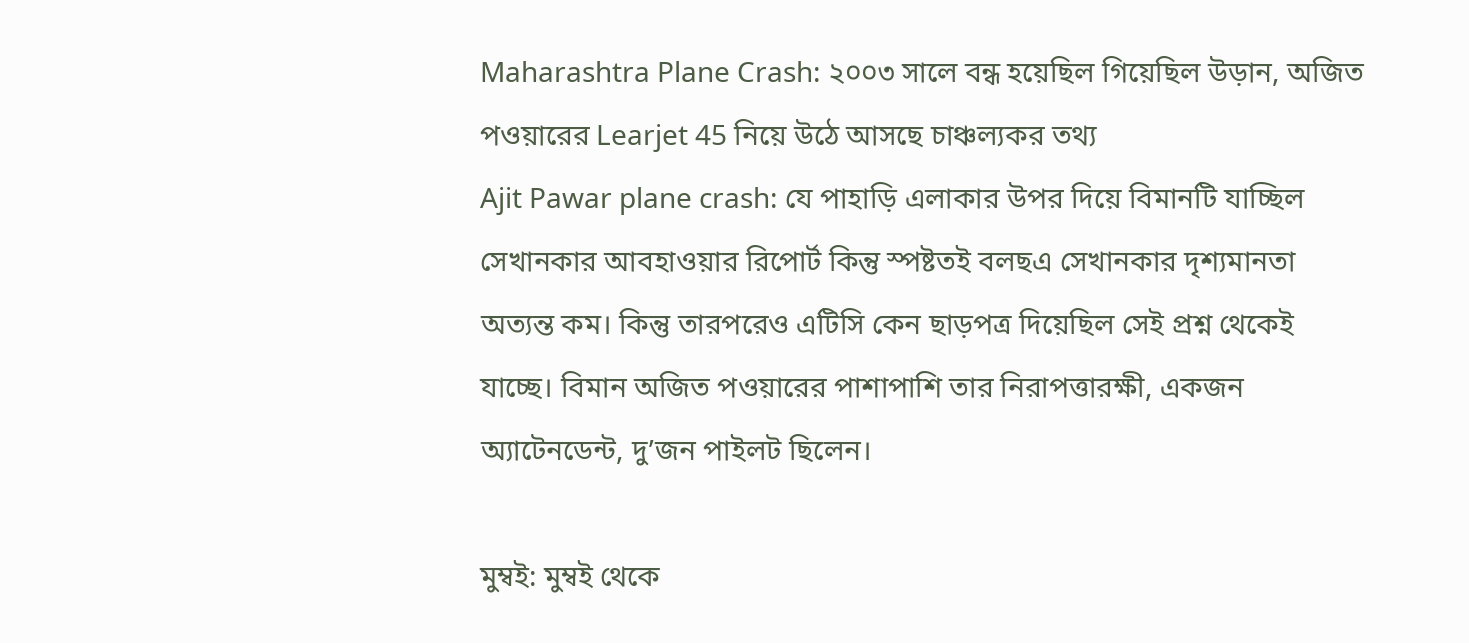Maharashtra Plane Crash: ২০০৩ সালে বন্ধ হয়েছিল গিয়েছিল উড়ান, অজিত পওয়ারের Learjet 45 নিয়ে উঠে আসছে চাঞ্চল্যকর তথ্য
Ajit Pawar plane crash: যে পাহাড়ি এলাকার উপর দিয়ে বিমানটি যাচ্ছিল সেখানকার আবহাওয়ার রিপোর্ট কিন্তু স্পষ্টতই বলছএ সেখানকার দৃশ্যমানতা অত্যন্ত কম। কিন্তু তারপরেও এটিসি কেন ছাড়পত্র দিয়েছিল সেই প্রশ্ন থেকেই যাচ্ছে। বিমান অজিত পওয়ারের পাশাপাশি তার নিরাপত্তারক্ষী, একজন অ্যাটেনডেন্ট, দু’জন পাইলট ছিলেন।

মুম্বই: মুম্বই থেকে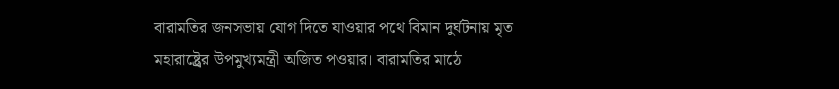বারামতির জনসভায় যোগ দিতে যাওয়ার পথে বিমান দুর্ঘটনায় মৃত মহারাষ্ট্র্রের উপমুখ্যমন্ত্রী অজিত পওয়ার। বারামতির মাঠে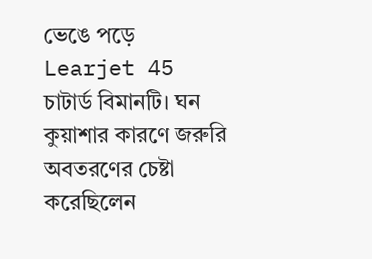ভেঙে পড়ে Learjet 45 চাটার্ড বিমানটি। ঘন কুয়াশার কারণে জরুরি অবতরণের চেষ্টা করেছিলেন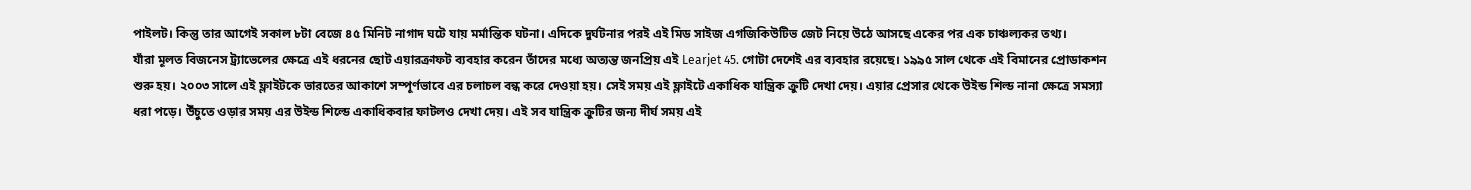পাইলট। কিন্তু তার আগেই সকাল ৮টা বেজে ৪৫ মিনিট নাগাদ ঘটে যায় মর্মান্তিক ঘটনা। এদিকে দুর্ঘটনার পরই এই মিড সাইজ এগজিকিউটিভ জেট নিয়ে উঠে আসছে একের পর এক চাঞ্চল্যকর তথ্য।
যাঁরা মূলত বিজনেস ট্র্যাভেলের ক্ষেত্রে এই ধরনের ছোট এয়ারক্রাফট ব্যবহার করেন তাঁদের মধ্যে অত্যন্ত জনপ্রিয় এই Learjet 45. গোটা দেশেই এর ব্যবহার রয়েছে। ১৯৯৫ সাল থেকে এই বিমানের প্রোডাকশন শুরু হয়। ২০০৩ সালে এই ফ্লাইটকে ভারতের আকাশে সম্পূর্ণভাবে এর চলাচল বন্ধ করে দেওয়া হয়। সেই সময় এই ফ্লাইটে একাধিক যান্ত্রিক ক্রুটি দেখা দেয়। এয়ার প্রেসার থেকে উইন্ড শিল্ড নানা ক্ষেত্রে সমস্যা ধরা পড়ে। উঁচুতে ওড়ার সময় এর উইন্ড শিল্ডে একাধিকবার ফাটলও দেখা দেয়। এই সব যান্ত্রিক ক্রুটির জন্য দীর্ঘ সময় এই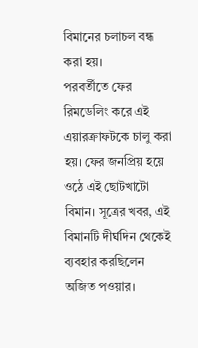বিমানের চলাচল বন্ধ করা হয়।
পরবর্তীতে ফের রিমডেলিং করে এই এয়ারক্রাফটকে চালু করা হয়। ফের জনপ্রিয় হয়ে ওঠে এই ছোটখাটো বিমান। সূত্রের খবর, এই বিমানটি দীর্ঘদিন থেকেই ব্যবহার করছিলেন অজিত পওয়ার।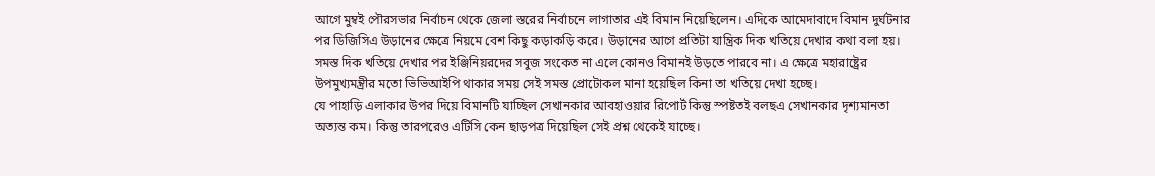আগে মুম্বই পৌরসভার নির্বাচন থেকে জেলা স্তরের নির্বাচনে লাগাতার এই বিমান নিয়েছিলেন। এদিকে আমেদাবাদে বিমান দুর্ঘটনার পর ডিজিসিএ উড়ানের ক্ষেত্রে নিয়মে বেশ কিছু কড়াকড়ি করে। উড়ানের আগে প্রতিটা যান্ত্রিক দিক খতিয়ে দেখার কথা বলা হয়। সমস্ত দিক খতিয়ে দেখার পর ইঞ্জিনিয়রদের সবুজ সংকেত না এলে কোনও বিমানই উড়তে পারবে না। এ ক্ষেত্রে মহারাষ্ট্রের উপমুখ্যমন্ত্রীর মতো ভিভিআইপি থাকার সময় সেই সমস্ত প্রোটোকল মানা হয়েছিল কিনা তা খতিয়ে দেখা হচ্ছে।
যে পাহাড়ি এলাকার উপর দিয়ে বিমানটি যাচ্ছিল সেখানকার আবহাওয়ার রিপোর্ট কিন্তু স্পষ্টতই বলছএ সেখানকার দৃশ্যমানতা অত্যন্ত কম। কিন্তু তারপরেও এটিসি কেন ছাড়পত্র দিয়েছিল সেই প্রশ্ন থেকেই যাচ্ছে।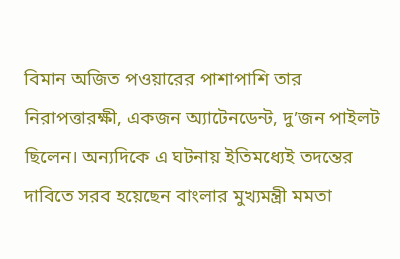বিমান অজিত পওয়ারের পাশাপাশি তার নিরাপত্তারক্ষী, একজন অ্যাটেনডেন্ট, দু’জন পাইলট ছিলেন। অন্যদিকে এ ঘটনায় ইতিমধ্যেই তদন্তের দাবিতে সরব হয়েছেন বাংলার মুখ্যমন্ত্রী মমতা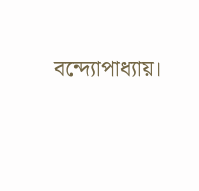বন্দ্যোপাধ্যায়।